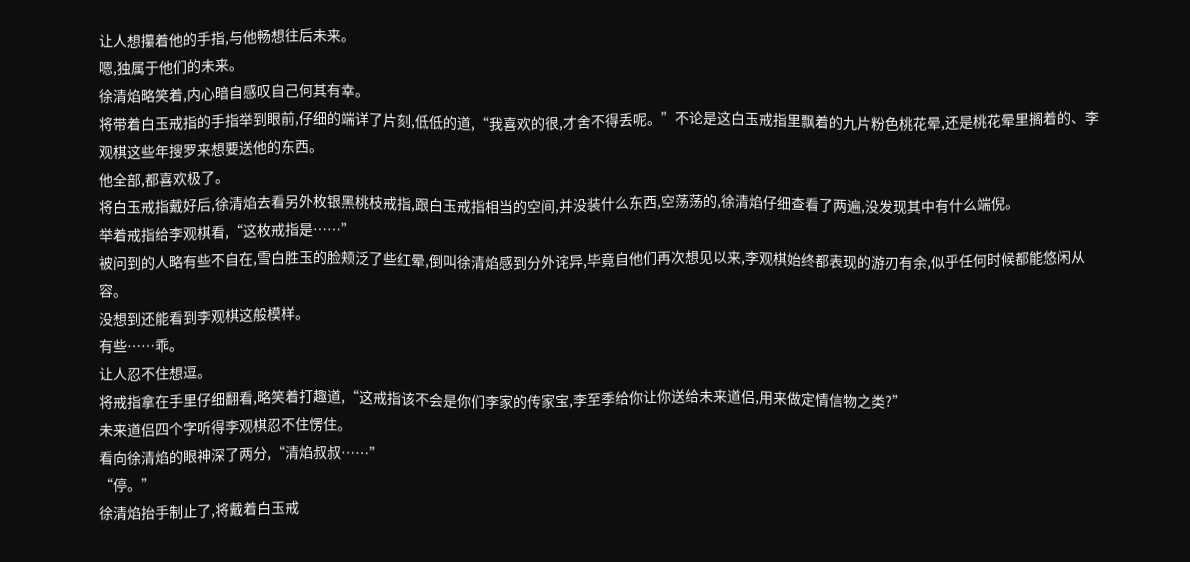让人想攥着他的手指,与他畅想往后未来。
嗯,独属于他们的未来。
徐清焰略笑着,内心暗自感叹自己何其有幸。
将带着白玉戒指的手指举到眼前,仔细的端详了片刻,低低的道,“我喜欢的很,才舍不得丢呢。”不论是这白玉戒指里飘着的九片粉色桃花晕,还是桃花晕里搁着的、李观棋这些年搜罗来想要送他的东西。
他全部,都喜欢极了。
将白玉戒指戴好后,徐清焰去看另外枚银黑桃枝戒指,跟白玉戒指相当的空间,并没装什么东西,空荡荡的,徐清焰仔细查看了两遍,没发现其中有什么端倪。
举着戒指给李观棋看,“这枚戒指是……”
被问到的人略有些不自在,雪白胜玉的脸颊泛了些红晕,倒叫徐清焰感到分外诧异,毕竟自他们再次想见以来,李观棋始终都表现的游刃有余,似乎任何时候都能悠闲从容。
没想到还能看到李观棋这般模样。
有些……乖。
让人忍不住想逗。
将戒指拿在手里仔细翻看,略笑着打趣道,“这戒指该不会是你们李家的传家宝,李至季给你让你送给未来道侣,用来做定情信物之类?”
未来道侣四个字听得李观棋忍不住愣住。
看向徐清焰的眼神深了两分,“清焰叔叔……”
“停。”
徐清焰抬手制止了,将戴着白玉戒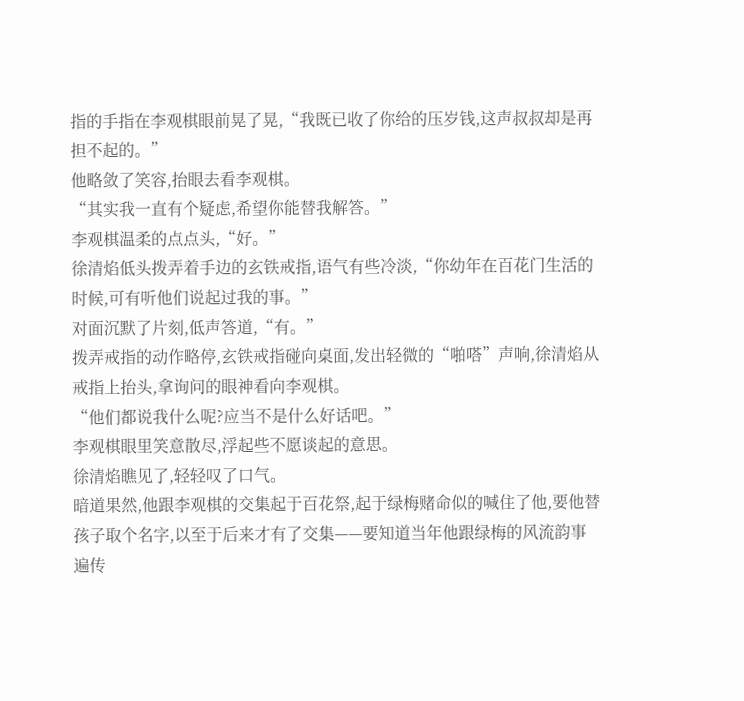指的手指在李观棋眼前晃了晃,“我既已收了你给的压岁钱,这声叔叔却是再担不起的。”
他略敛了笑容,抬眼去看李观棋。
“其实我一直有个疑虑,希望你能替我解答。”
李观棋温柔的点点头,“好。”
徐清焰低头拨弄着手边的玄铁戒指,语气有些冷淡,“你幼年在百花门生活的时候,可有听他们说起过我的事。”
对面沉默了片刻,低声答道,“有。”
拨弄戒指的动作略停,玄铁戒指碰向桌面,发出轻微的“啪嗒”声响,徐清焰从戒指上抬头,拿询问的眼神看向李观棋。
“他们都说我什么呢?应当不是什么好话吧。”
李观棋眼里笑意散尽,浮起些不愿谈起的意思。
徐清焰瞧见了,轻轻叹了口气。
暗道果然,他跟李观棋的交集起于百花祭,起于绿梅赌命似的喊住了他,要他替孩子取个名字,以至于后来才有了交集——要知道当年他跟绿梅的风流韵事遍传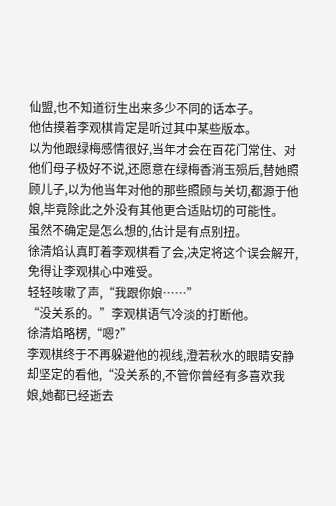仙盟,也不知道衍生出来多少不同的话本子。
他估摸着李观棋肯定是听过其中某些版本。
以为他跟绿梅感情很好,当年才会在百花门常住、对他们母子极好不说,还愿意在绿梅香消玉殒后,替她照顾儿子,以为他当年对他的那些照顾与关切,都源于他娘,毕竟除此之外没有其他更合适贴切的可能性。
虽然不确定是怎么想的,估计是有点别扭。
徐清焰认真盯着李观棋看了会,决定将这个误会解开,免得让李观棋心中难受。
轻轻咳嗽了声,“我跟你娘……”
“没关系的。”李观棋语气冷淡的打断他。
徐清焰略楞,“嗯?”
李观棋终于不再躲避他的视线,澄若秋水的眼睛安静却坚定的看他,“没关系的,不管你曾经有多喜欢我娘,她都已经逝去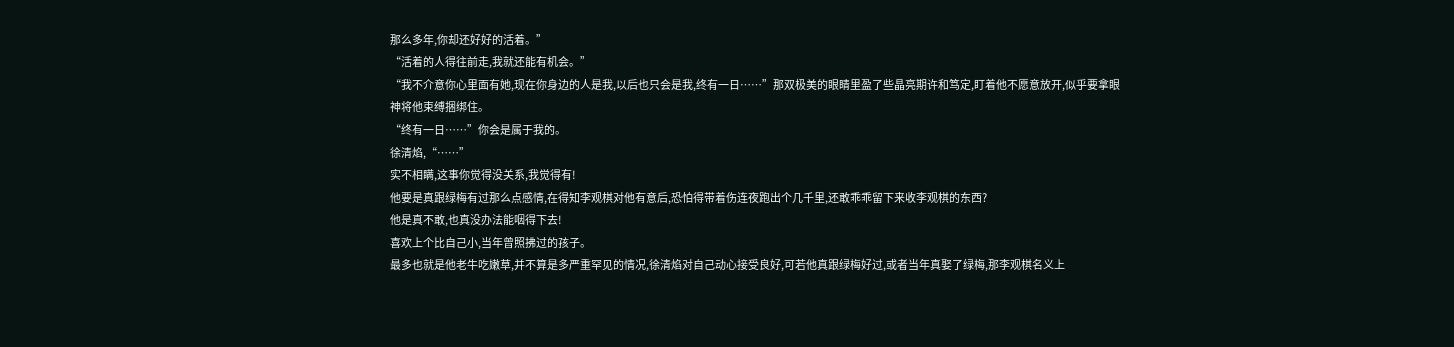那么多年,你却还好好的活着。”
“活着的人得往前走,我就还能有机会。”
“我不介意你心里面有她,现在你身边的人是我,以后也只会是我,终有一日……”那双极美的眼睛里盈了些晶亮期许和笃定,盯着他不愿意放开,似乎要拿眼神将他束缚捆绑住。
“终有一日……”你会是属于我的。
徐清焰,“……”
实不相瞒,这事你觉得没关系,我觉得有!
他要是真跟绿梅有过那么点感情,在得知李观棋对他有意后,恐怕得带着伤连夜跑出个几千里,还敢乖乖留下来收李观棋的东西?
他是真不敢,也真没办法能咽得下去!
喜欢上个比自己小,当年曾照拂过的孩子。
最多也就是他老牛吃嫩草,并不算是多严重罕见的情况,徐清焰对自己动心接受良好,可若他真跟绿梅好过,或者当年真娶了绿梅,那李观棋名义上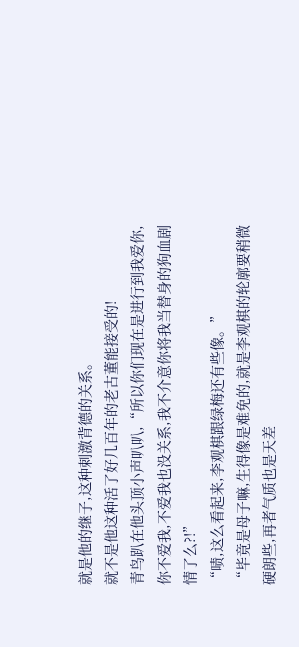就是他的继子,这种刺激背德的关系。
就不是他这种活了好几百年的老古董能接受的!
青鸟趴在他头顶小声叭叭,“所以你们现在是进行到我爱你,你不爱我,不爱我也没关系,我不介意你将我当替身的狗血剧情了么?!”
“啧,这么看起来,李观棋跟绿梅还有些像。”
“毕竟是母子嘛,生得像是难免的,就是李观棋的轮廓要稍微硬朗些,再者气质也是天差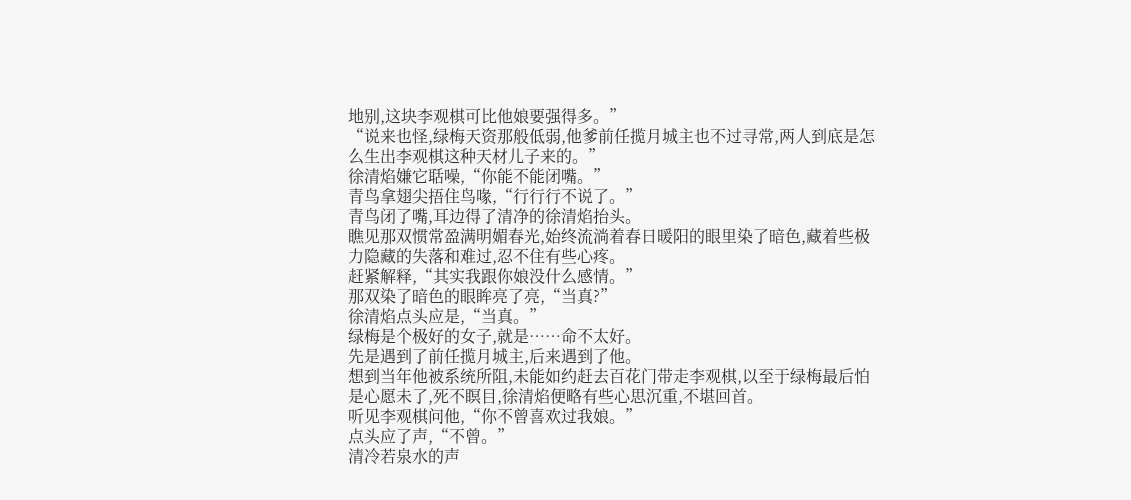地别,这块李观棋可比他娘要强得多。”
“说来也怪,绿梅天资那般低弱,他爹前任揽月城主也不过寻常,两人到底是怎么生出李观棋这种天材儿子来的。”
徐清焰嫌它聒噪,“你能不能闭嘴。”
青鸟拿翅尖捂住鸟喙,“行行行不说了。”
青鸟闭了嘴,耳边得了清净的徐清焰抬头。
瞧见那双惯常盈满明媚春光,始终流淌着春日暖阳的眼里染了暗色,藏着些极力隐藏的失落和难过,忍不住有些心疼。
赶紧解释,“其实我跟你娘没什么感情。”
那双染了暗色的眼眸亮了亮,“当真?”
徐清焰点头应是,“当真。”
绿梅是个极好的女子,就是……命不太好。
先是遇到了前任揽月城主,后来遇到了他。
想到当年他被系统所阻,未能如约赶去百花门带走李观棋,以至于绿梅最后怕是心愿未了,死不瞑目,徐清焰便略有些心思沉重,不堪回首。
听见李观棋问他,“你不曾喜欢过我娘。”
点头应了声,“不曾。”
清冷若泉水的声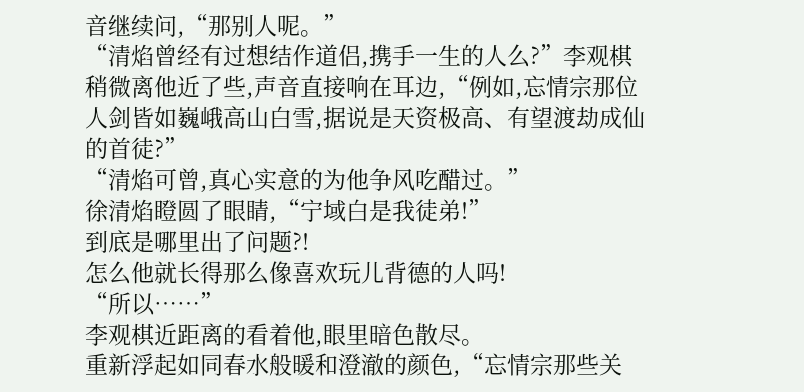音继续问,“那别人呢。”
“清焰曾经有过想结作道侣,携手一生的人么?”李观棋稍微离他近了些,声音直接响在耳边,“例如,忘情宗那位人剑皆如巍峨高山白雪,据说是天资极高、有望渡劫成仙的首徒?”
“清焰可曾,真心实意的为他争风吃醋过。”
徐清焰瞪圆了眼睛,“宁域白是我徒弟!”
到底是哪里出了问题?!
怎么他就长得那么像喜欢玩儿背德的人吗!
“所以……”
李观棋近距离的看着他,眼里暗色散尽。
重新浮起如同春水般暖和澄澈的颜色,“忘情宗那些关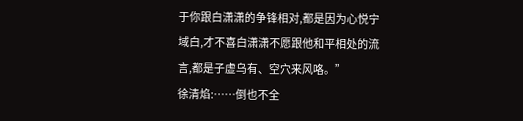于你跟白潇潇的争锋相对,都是因为心悦宁域白,才不喜白潇潇不愿跟他和平相处的流言,都是子虚乌有、空穴来风咯。”
徐清焰:……倒也不全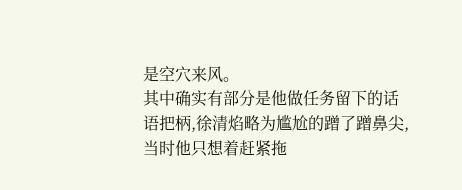是空穴来风。
其中确实有部分是他做任务留下的话语把柄,徐清焰略为尴尬的蹭了蹭鼻尖,当时他只想着赶紧拖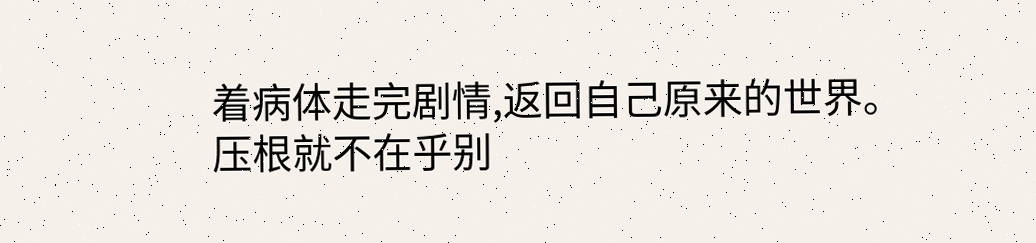着病体走完剧情,返回自己原来的世界。
压根就不在乎别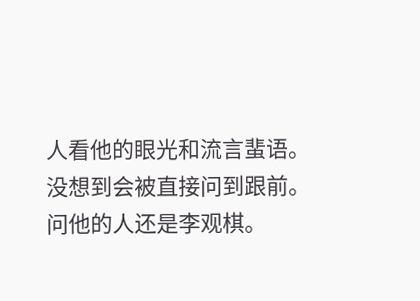人看他的眼光和流言蜚语。
没想到会被直接问到跟前。
问他的人还是李观棋。